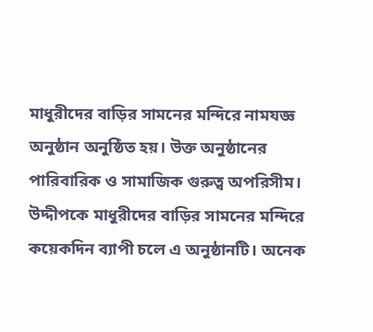মাধুরীদের বাড়ির সামনের মন্দিরে নামযজ্ঞ অনুষ্ঠান অনুষ্ঠিত হয়। উক্ত অনুষ্ঠানের পারিবারিক ও সামাজিক গুরুত্ব অপরিসীম।
উদ্দীপকে মাধুরীদের বাড়ির সামনের মন্দিরে কয়েকদিন ব্যাপী চলে এ অনুষ্ঠানটি। অনেক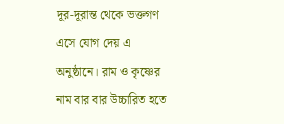দূর-দূরান্ত থেকে ভক্তগণ এসে যোগ দেয় এ অনুষ্ঠানে। রাম ও কৃষ্ণের নাম বার বার উচ্চারিত হতে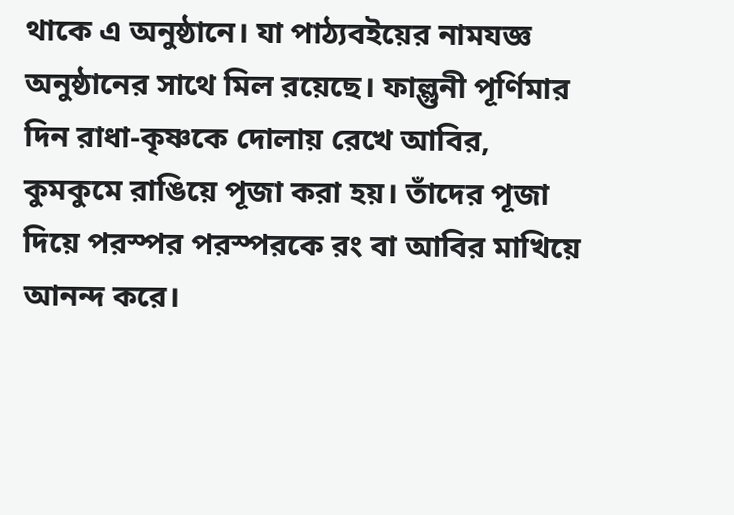থাকে এ অনুষ্ঠানে। যা পাঠ্যবইয়ের নামযজ্ঞ অনুষ্ঠানের সাথে মিল রয়েছে। ফাল্গুনী পূর্ণিমার দিন রাধা-কৃষ্ণকে দোলায় রেখে আবির, কুমকুমে রাঙিয়ে পূজা করা হয়। তাঁদের পূজা দিয়ে পরস্পর পরস্পরকে রং বা আবির মাখিয়ে আনন্দ করে।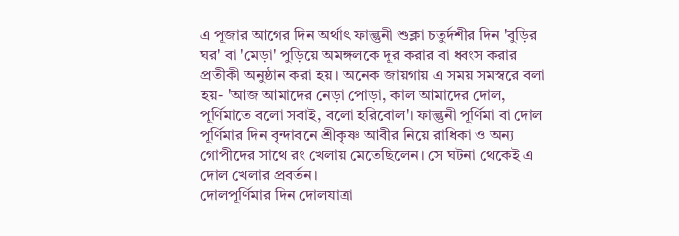এ পূজার আগের দিন অর্থাৎ ফাল্গুনী শুক্লা চতুর্দশীর দিন 'বুড়ির ঘর' বা 'মেড়া' পুড়িয়ে অমঙ্গলকে দূর করার বা ধ্বংস করার প্রতীকী অনুষ্ঠান করা হয়। অনেক জায়গায় এ সময় সমস্বরে বলা হয়- 'আজ আমাদের নেড়া পোড়া, কাল আমাদের দোল, পূর্ণিমাতে বলো সবাই, বলো হরিবোল'। ফাল্গুনী পূর্ণিমা বা দোল পূর্ণিমার দিন বৃন্দাবনে শ্রীকৃষ্ণ আবীর নিয়ে রাধিকা ও অন্য গোপীদের সাথে রং খেলায় মেতেছিলেন। সে ঘটনা থেকেই এ দোল খেলার প্রবর্তন।
দোলপূর্ণিমার দিন দোলযাত্রা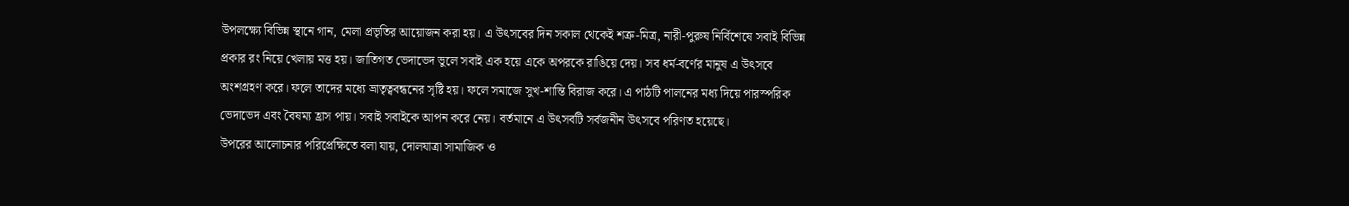উপলক্ষ্যে বিভিন্ন স্থানে গান, মেলা প্রভৃতির আয়োজন করা হয়। এ উৎসবের দিন সকাল থেকেই শত্রু-মিত্র, নারী-পুরুষ নির্বিশেষে সবাই বিভিন্ন প্রকার রং নিয়ে খেলায় মত্ত হয়। জাতিগত ভেদাভেদ ভুলে সবাই এক হয়ে একে অপরকে রাঙিয়ে দেয়। সব ধর্ম-বর্ণের মানুষ এ উৎসবে অংশগ্রহণ করে। ফলে তাদের মধ্যে ভ্রাতৃত্ববন্ধনের সৃষ্টি হয়। ফলে সমাজে সুখ-শান্তি বিরাজ করে। এ পাঠটি পালনের মধ্য দিয়ে পারস্পরিক ভেদাভেদ এবং বৈষম্য হ্রাস পায়। সবাই সবাইকে আপন করে নেয়। বর্তমানে এ উৎসবটি সর্বজনীন উৎসবে পরিণত হয়েছে।
উপরের আলোচনার পরিপ্রেক্ষিতে বলা যায়, দোলযাত্রা সামাজিক ও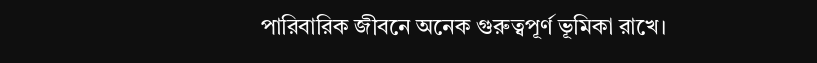পারিবারিক জীবনে অনেক গুরুত্বপূর্ণ ভূমিকা রাখে।